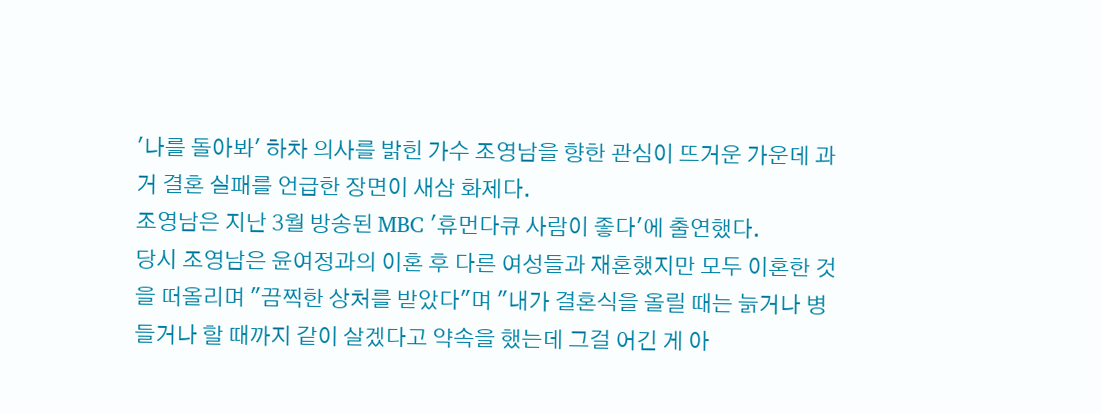'나를 돌아봐' 하차 의사를 밝힌 가수 조영남을 향한 관심이 뜨거운 가운데 과거 결혼 실패를 언급한 장면이 새삼 화제다.
조영남은 지난 3월 방송된 MBC '휴먼다큐 사람이 좋다'에 출연했다.
당시 조영남은 윤여정과의 이혼 후 다른 여성들과 재혼했지만 모두 이혼한 것을 떠올리며 "끔찍한 상처를 받았다"며 "내가 결혼식을 올릴 때는 늙거나 병들거나 할 때까지 같이 살겠다고 약속을 했는데 그걸 어긴 게 아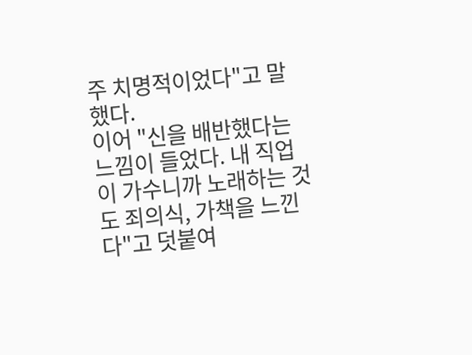주 치명적이었다"고 말했다.
이어 "신을 배반했다는 느낌이 들었다. 내 직업이 가수니까 노래하는 것도 죄의식, 가책을 느낀다"고 덧붙여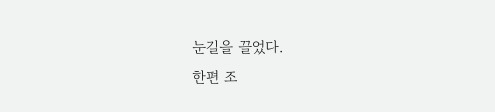눈길을 끌었다.
한편 조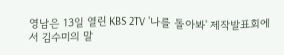영남은 13일 열린 KBS 2TV '나를 돌아봐' 제작발표회에서 김수미의 말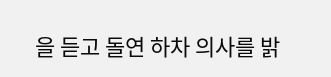을 듣고 돌연 하차 의사를 밝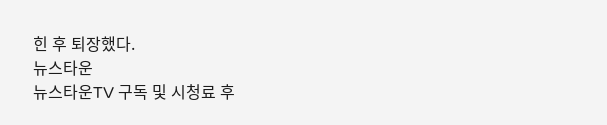힌 후 퇴장했다.
뉴스타운
뉴스타운TV 구독 및 시청료 후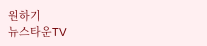원하기
뉴스타운TV